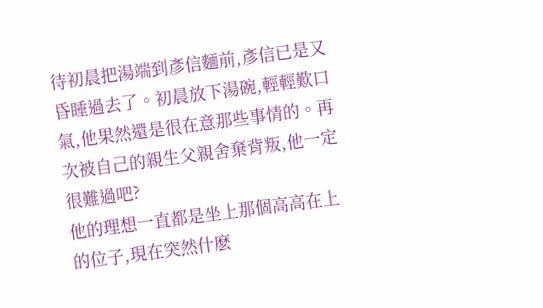待初晨把湯端到彥信麵前,彥信已是又昏睡過去了。初晨放下湯碗,輕輕歎口氣,他果然還是很在意那些事情的。再次被自己的親生父親舍棄背叛,他一定很難過吧?
他的理想一直都是坐上那個高高在上的位子,現在突然什麽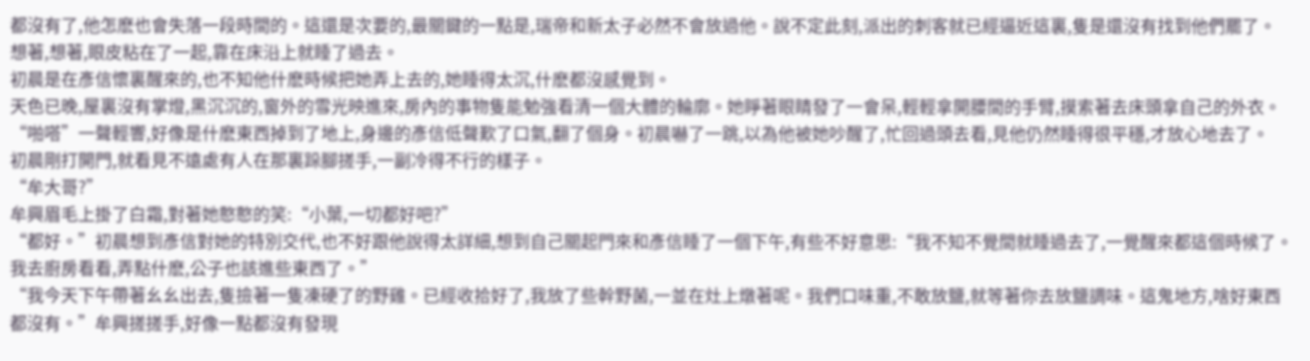都沒有了,他怎麽也會失落一段時間的。這還是次要的,最關鍵的一點是,瑞帝和新太子必然不會放過他。說不定此刻,派出的刺客就已經逼近這裏,隻是還沒有找到他們罷了。
想著,想著,眼皮粘在了一起,靠在床沿上就睡了過去。
初晨是在彥信懷裏醒來的,也不知他什麽時候把她弄上去的,她睡得太沉,什麽都沒感覺到。
天色已晚,屋裏沒有掌燈,黑沉沉的,窗外的雪光映進來,房內的事物隻能勉強看清一個大體的輪廓。她睜著眼睛發了一會呆,輕輕拿開腰間的手臂,摸索著去床頭拿自己的外衣。
“啪嗒”一聲輕響,好像是什麽東西掉到了地上,身邊的彥信低聲歎了口氣,翻了個身。初晨嚇了一跳,以為他被她吵醒了,忙回過頭去看,見他仍然睡得很平穩,才放心地去了。
初晨剛打開門,就看見不遠處有人在那裏跺腳搓手,一副冷得不行的樣子。
“牟大哥?”
牟興眉毛上掛了白霜,對著她憨憨的笑:“小葉,一切都好吧?”
“都好。”初晨想到彥信對她的特別交代,也不好跟他說得太詳細,想到自己關起門來和彥信睡了一個下午,有些不好意思:“我不知不覺間就睡過去了,一覺醒來都這個時候了。我去廚房看看,弄點什麽,公子也該進些東西了。”
“我今天下午帶著幺幺出去,隻撿著一隻凍硬了的野雞。已經收拾好了,我放了些幹野菌,一並在灶上燉著呢。我們口味重,不敢放鹽,就等著你去放鹽調味。這鬼地方,啥好東西都沒有。”牟興搓搓手,好像一點都沒有發現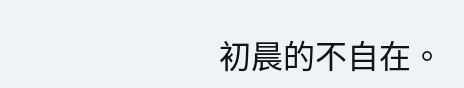初晨的不自在。